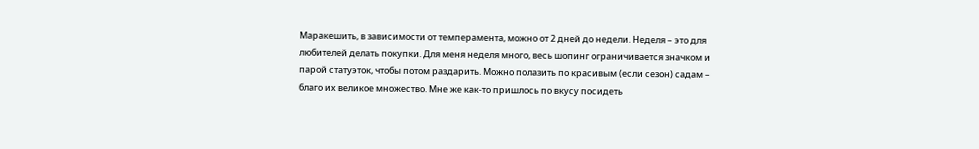Маракешить, в зависимости от темперамента, можно от 2 дней до недели. Неделя – это для любителей делать покупки. Для меня неделя много, весь шопинг ограничивается значком и парой статуэток, чтобы потом раздарить. Можно полазить по красивым (если сезон) садам – благо их великое множество. Мне же как-то пришлось по вкусу посидеть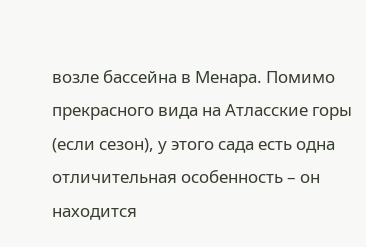возле бассейна в Менара. Помимо прекрасного вида на Атласские горы (если сезон), у этого сада есть одна отличительная особенность – он находится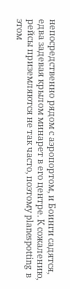непосредственно рядом с аэропортом, и Боинги садятся, едва задевая крылом минарет в его центре. К сожалению, рейсы приземляются не так часто, поэтому planespotting в этом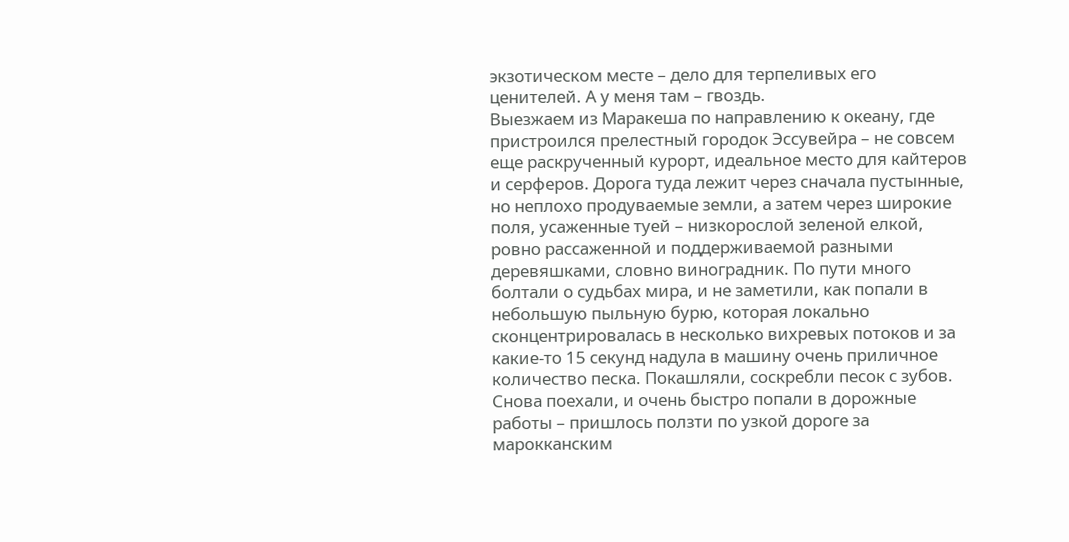экзотическом месте – дело для терпеливых его ценителей. А у меня там – гвоздь.
Выезжаем из Маракеша по направлению к океану, где пристроился прелестный городок Эссувейра – не совсем еще раскрученный курорт, идеальное место для кайтеров и серферов. Дорога туда лежит через сначала пустынные, но неплохо продуваемые земли, а затем через широкие поля, усаженные туей – низкорослой зеленой елкой, ровно рассаженной и поддерживаемой разными деревяшками, словно виноградник. По пути много болтали о судьбах мира, и не заметили, как попали в небольшую пыльную бурю, которая локально сконцентрировалась в несколько вихревых потоков и за какие-то 15 секунд надула в машину очень приличное количество песка. Покашляли, соскребли песок с зубов. Снова поехали, и очень быстро попали в дорожные работы – пришлось ползти по узкой дороге за марокканским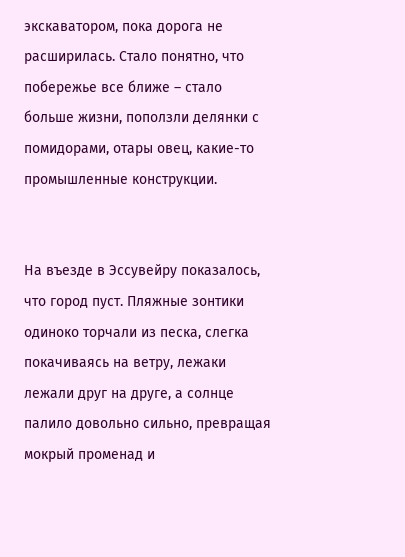экскаватором, пока дорога не расширилась. Стало понятно, что побережье все ближе – стало больше жизни, поползли делянки с помидорами, отары овец, какие-то промышленные конструкции.


На въезде в Эссувейру показалось, что город пуст. Пляжные зонтики одиноко торчали из песка, слегка покачиваясь на ветру, лежаки лежали друг на друге, а солнце палило довольно сильно, превращая мокрый променад и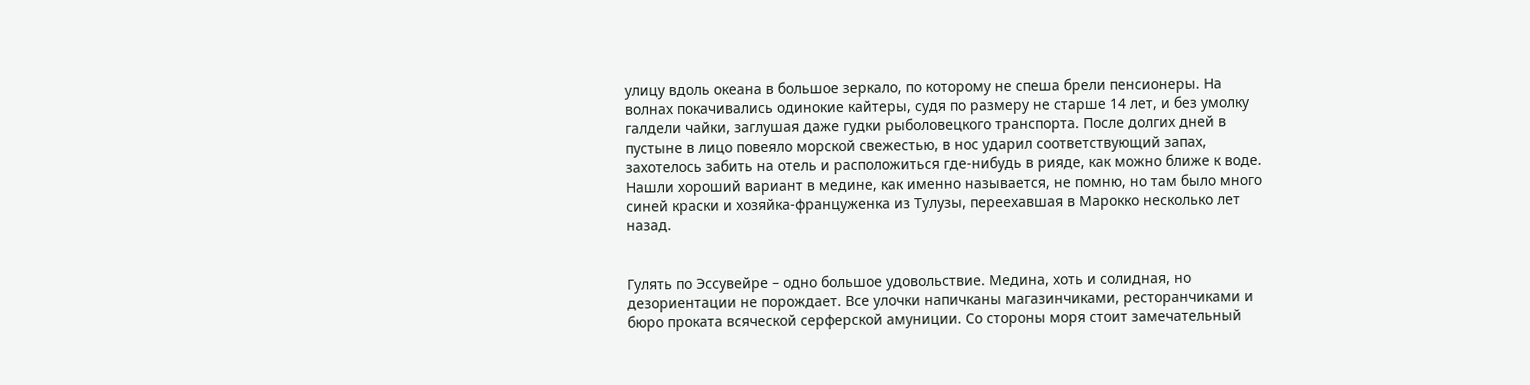улицу вдоль океана в большое зеркало, по которому не спеша брели пенсионеры. На волнах покачивались одинокие кайтеры, судя по размеру не старше 14 лет, и без умолку галдели чайки, заглушая даже гудки рыболовецкого транспорта. После долгих дней в пустыне в лицо повеяло морской свежестью, в нос ударил соответствующий запах, захотелось забить на отель и расположиться где-нибудь в рияде, как можно ближе к воде. Нашли хороший вариант в медине, как именно называется, не помню, но там было много синей краски и хозяйка-француженка из Тулузы, переехавшая в Марокко несколько лет назад.


Гулять по Эссувейре – одно большое удовольствие. Медина, хоть и солидная, но дезориентации не порождает. Все улочки напичканы магазинчиками, ресторанчиками и бюро проката всяческой серферской амуниции. Со стороны моря стоит замечательный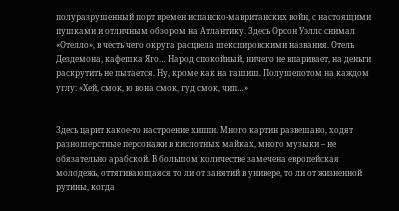полуразрушенный порт времен испанско-мавританских войн, с настоящими пушками и отличным обзором на Атлантику. Здесь Орсон Уэллс снимал «Отелло», в честь чего округа расцвела шекспировскими названия. Отель Дездемона, кафешка Яго… Народ спокойный, ничего не впаривает, на деньги раскрутить не пытается. Ну, кроме как на гашиш. Полушепотом на каждом углу: «Хей, смок, ю вона смок, гуд смок, чип…»


Здесь царит какое-то настроение хиппи. Много картин развешано, ходят разношерстные персонажи в кислотных майках, много музыки – не обязательно арабской. В большом количестве замечена европейская молодежь, оттягивающаяся то ли от занятий в универе, то ли от жизненной рутины, когда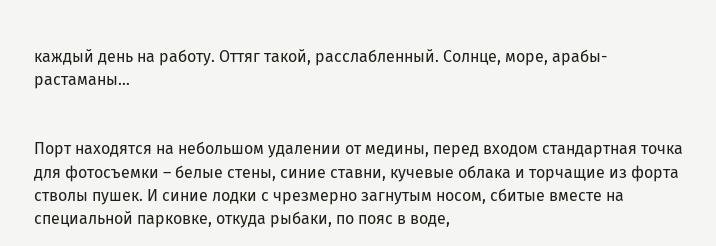каждый день на работу. Оттяг такой, расслабленный. Солнце, море, арабы-растаманы…


Порт находятся на небольшом удалении от медины, перед входом стандартная точка для фотосъемки – белые стены, синие ставни, кучевые облака и торчащие из форта стволы пушек. И синие лодки с чрезмерно загнутым носом, сбитые вместе на специальной парковке, откуда рыбаки, по пояс в воде,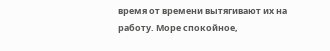время от времени вытягивают их на работу. Море спокойное,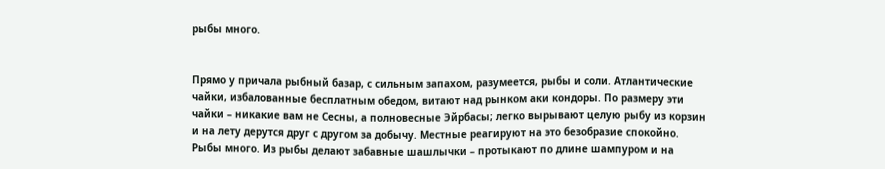рыбы много.


Прямо у причала рыбный базар, с сильным запахом, разумеется, рыбы и соли. Атлантические чайки, избалованные бесплатным обедом, витают над рынком аки кондоры. По размеру эти чайки – никакие вам не Сесны, а полновесные Эйрбасы; легко вырывают целую рыбу из корзин и на лету дерутся друг с другом за добычу. Местные реагируют на это безобразие спокойно. Рыбы много. Из рыбы делают забавные шашлычки – протыкают по длине шампуром и на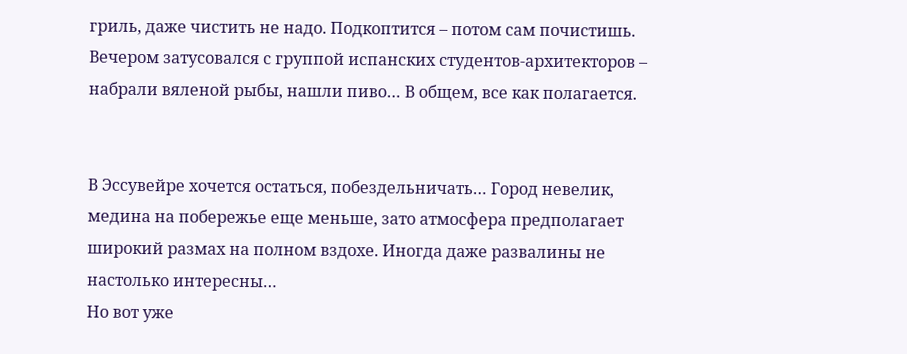гриль, даже чистить не надо. Подкоптится – потом сам почистишь. Вечером затусовался с группой испанских студентов-архитекторов – набрали вяленой рыбы, нашли пиво… В общем, все как полагается.


В Эссувейре хочется остаться, побездельничать… Город невелик, медина на побережье еще меньше, зато атмосфера предполагает широкий размах на полном вздохе. Иногда даже развалины не настолько интересны…
Но вот уже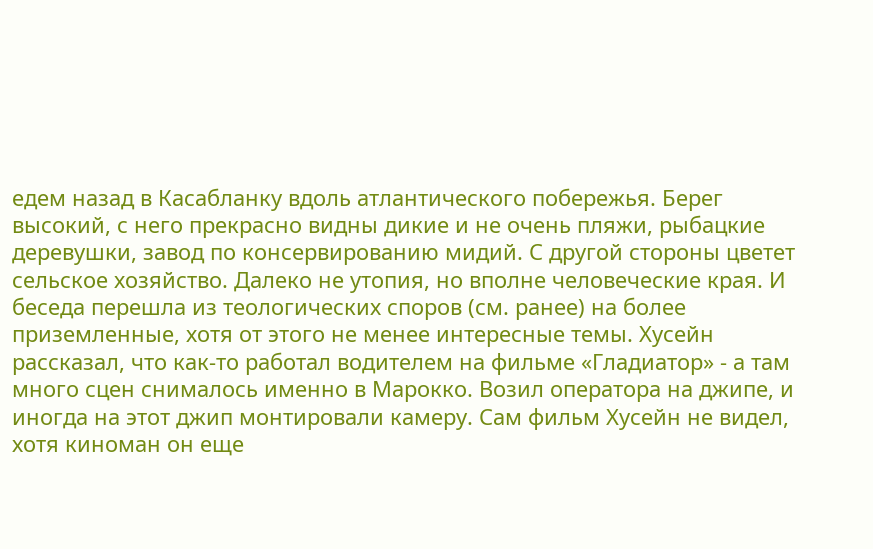едем назад в Касабланку вдоль атлантического побережья. Берег высокий, с него прекрасно видны дикие и не очень пляжи, рыбацкие деревушки, завод по консервированию мидий. С другой стороны цветет сельское хозяйство. Далеко не утопия, но вполне человеческие края. И беседа перешла из теологических споров (см. ранее) на более приземленные, хотя от этого не менее интересные темы. Хусейн рассказал, что как-то работал водителем на фильме «Гладиатор» - а там много сцен снималось именно в Марокко. Возил оператора на джипе, и иногда на этот джип монтировали камеру. Сам фильм Хусейн не видел, хотя киноман он еще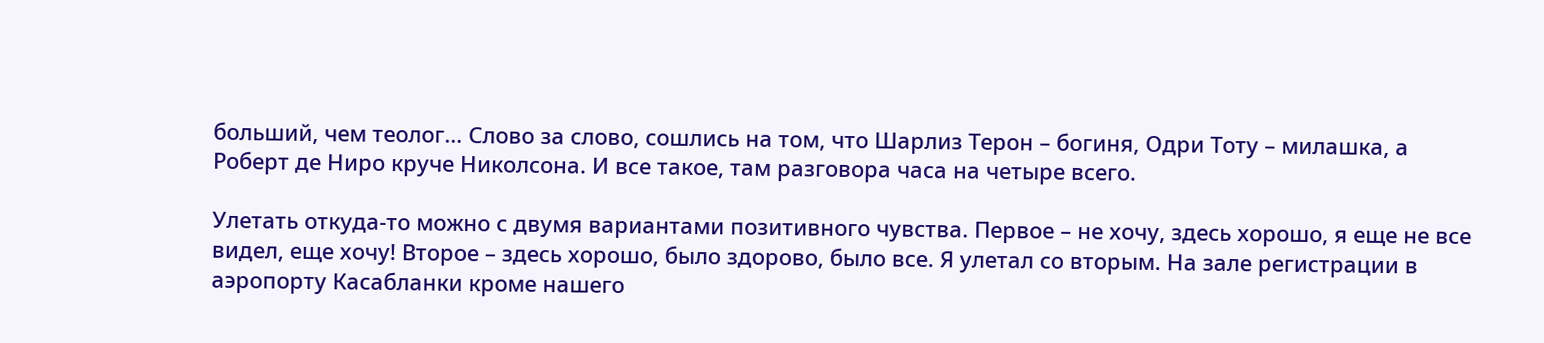больший, чем теолог… Слово за слово, сошлись на том, что Шарлиз Терон – богиня, Одри Тоту – милашка, а Роберт де Ниро круче Николсона. И все такое, там разговора часа на четыре всего.

Улетать откуда-то можно с двумя вариантами позитивного чувства. Первое – не хочу, здесь хорошо, я еще не все видел, еще хочу! Второе – здесь хорошо, было здорово, было все. Я улетал со вторым. На зале регистрации в аэропорту Касабланки кроме нашего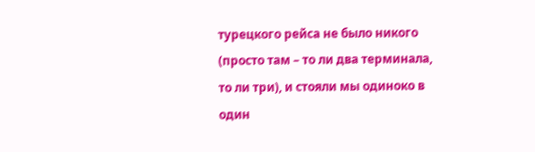турецкого рейса не было никого (просто там – то ли два терминала, то ли три), и стояли мы одиноко в один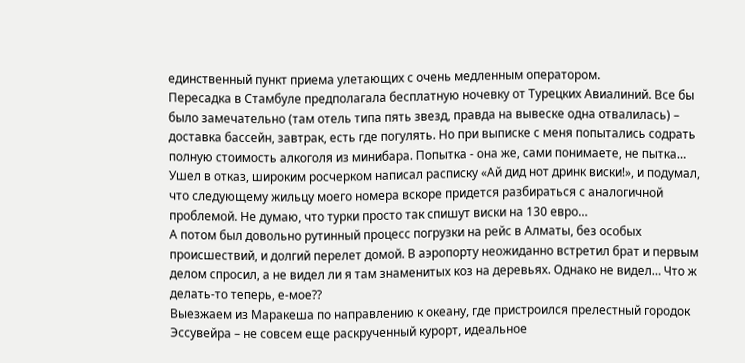единственный пункт приема улетающих с очень медленным оператором.
Пересадка в Стамбуле предполагала бесплатную ночевку от Турецких Авиалиний. Все бы было замечательно (там отель типа пять звезд, правда на вывеске одна отвалилась) – доставка бассейн, завтрак, есть где погулять. Но при выписке с меня попытались содрать полную стоимость алкоголя из минибара. Попытка - она же, сами понимаете, не пытка… Ушел в отказ, широким росчерком написал расписку «Ай дид нот дринк виски!», и подумал, что следующему жильцу моего номера вскоре придется разбираться с аналогичной проблемой. Не думаю, что турки просто так спишут виски на 130 евро…
А потом был довольно рутинный процесс погрузки на рейс в Алматы, без особых происшествий, и долгий перелет домой. В аэропорту неожиданно встретил брат и первым делом спросил, а не видел ли я там знаменитых коз на деревьях. Однако не видел… Что ж делать-то теперь, е-мое??
Выезжаем из Маракеша по направлению к океану, где пристроился прелестный городок Эссувейра – не совсем еще раскрученный курорт, идеальное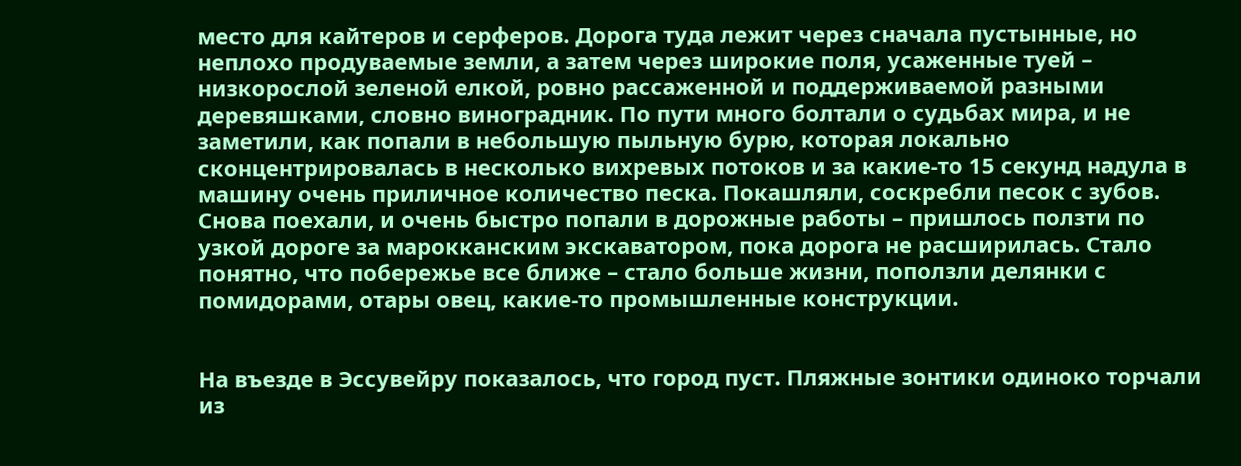место для кайтеров и серферов. Дорога туда лежит через сначала пустынные, но неплохо продуваемые земли, а затем через широкие поля, усаженные туей – низкорослой зеленой елкой, ровно рассаженной и поддерживаемой разными деревяшками, словно виноградник. По пути много болтали о судьбах мира, и не заметили, как попали в небольшую пыльную бурю, которая локально сконцентрировалась в несколько вихревых потоков и за какие-то 15 секунд надула в машину очень приличное количество песка. Покашляли, соскребли песок с зубов. Снова поехали, и очень быстро попали в дорожные работы – пришлось ползти по узкой дороге за марокканским экскаватором, пока дорога не расширилась. Стало понятно, что побережье все ближе – стало больше жизни, поползли делянки с помидорами, отары овец, какие-то промышленные конструкции.


На въезде в Эссувейру показалось, что город пуст. Пляжные зонтики одиноко торчали из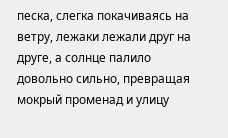песка, слегка покачиваясь на ветру, лежаки лежали друг на друге, а солнце палило довольно сильно, превращая мокрый променад и улицу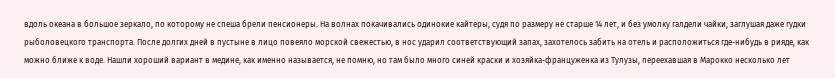вдоль океана в большое зеркало, по которому не спеша брели пенсионеры. На волнах покачивались одинокие кайтеры, судя по размеру не старше 14 лет, и без умолку галдели чайки, заглушая даже гудки рыболовецкого транспорта. После долгих дней в пустыне в лицо повеяло морской свежестью, в нос ударил соответствующий запах, захотелось забить на отель и расположиться где-нибудь в рияде, как можно ближе к воде. Нашли хороший вариант в медине, как именно называется, не помню, но там было много синей краски и хозяйка-француженка из Тулузы, переехавшая в Марокко несколько лет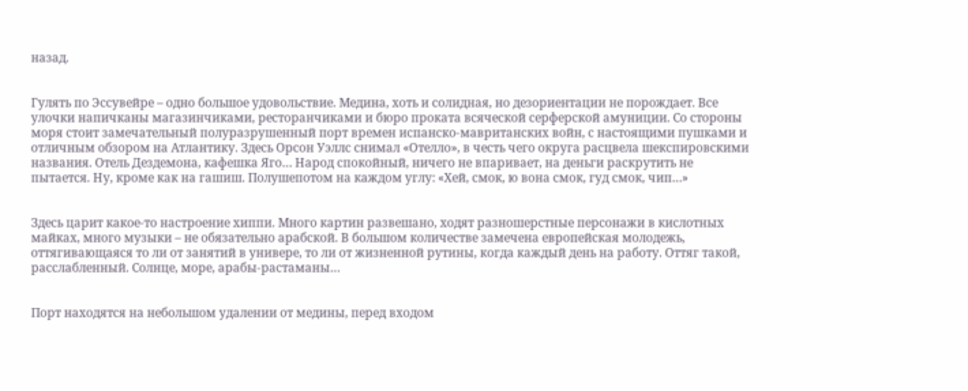назад.


Гулять по Эссувейре – одно большое удовольствие. Медина, хоть и солидная, но дезориентации не порождает. Все улочки напичканы магазинчиками, ресторанчиками и бюро проката всяческой серферской амуниции. Со стороны моря стоит замечательный полуразрушенный порт времен испанско-мавританских войн, с настоящими пушками и отличным обзором на Атлантику. Здесь Орсон Уэллс снимал «Отелло», в честь чего округа расцвела шекспировскими названия. Отель Дездемона, кафешка Яго… Народ спокойный, ничего не впаривает, на деньги раскрутить не пытается. Ну, кроме как на гашиш. Полушепотом на каждом углу: «Хей, смок, ю вона смок, гуд смок, чип…»


Здесь царит какое-то настроение хиппи. Много картин развешано, ходят разношерстные персонажи в кислотных майках, много музыки – не обязательно арабской. В большом количестве замечена европейская молодежь, оттягивающаяся то ли от занятий в универе, то ли от жизненной рутины, когда каждый день на работу. Оттяг такой, расслабленный. Солнце, море, арабы-растаманы…


Порт находятся на небольшом удалении от медины, перед входом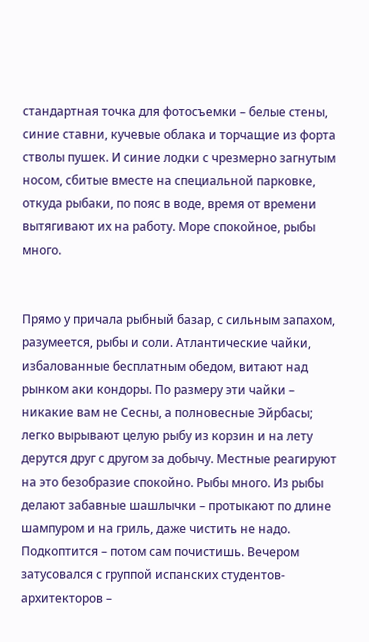стандартная точка для фотосъемки – белые стены, синие ставни, кучевые облака и торчащие из форта стволы пушек. И синие лодки с чрезмерно загнутым носом, сбитые вместе на специальной парковке, откуда рыбаки, по пояс в воде, время от времени вытягивают их на работу. Море спокойное, рыбы много.


Прямо у причала рыбный базар, с сильным запахом, разумеется, рыбы и соли. Атлантические чайки, избалованные бесплатным обедом, витают над рынком аки кондоры. По размеру эти чайки – никакие вам не Сесны, а полновесные Эйрбасы; легко вырывают целую рыбу из корзин и на лету дерутся друг с другом за добычу. Местные реагируют на это безобразие спокойно. Рыбы много. Из рыбы делают забавные шашлычки – протыкают по длине шампуром и на гриль, даже чистить не надо. Подкоптится – потом сам почистишь. Вечером затусовался с группой испанских студентов-архитекторов –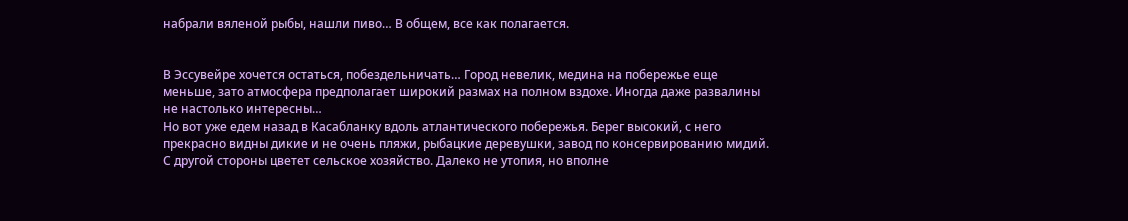набрали вяленой рыбы, нашли пиво… В общем, все как полагается.


В Эссувейре хочется остаться, побездельничать… Город невелик, медина на побережье еще меньше, зато атмосфера предполагает широкий размах на полном вздохе. Иногда даже развалины не настолько интересны…
Но вот уже едем назад в Касабланку вдоль атлантического побережья. Берег высокий, с него прекрасно видны дикие и не очень пляжи, рыбацкие деревушки, завод по консервированию мидий. С другой стороны цветет сельское хозяйство. Далеко не утопия, но вполне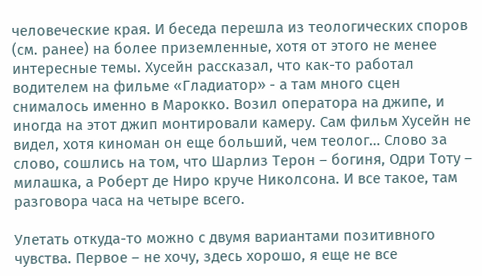человеческие края. И беседа перешла из теологических споров (см. ранее) на более приземленные, хотя от этого не менее интересные темы. Хусейн рассказал, что как-то работал водителем на фильме «Гладиатор» - а там много сцен снималось именно в Марокко. Возил оператора на джипе, и иногда на этот джип монтировали камеру. Сам фильм Хусейн не видел, хотя киноман он еще больший, чем теолог… Слово за слово, сошлись на том, что Шарлиз Терон – богиня, Одри Тоту – милашка, а Роберт де Ниро круче Николсона. И все такое, там разговора часа на четыре всего.

Улетать откуда-то можно с двумя вариантами позитивного чувства. Первое – не хочу, здесь хорошо, я еще не все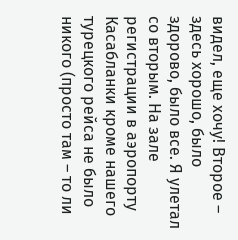видел, еще хочу! Второе – здесь хорошо, было здорово, было все. Я улетал со вторым. На зале регистрации в аэропорту Касабланки кроме нашего турецкого рейса не было никого (просто там – то ли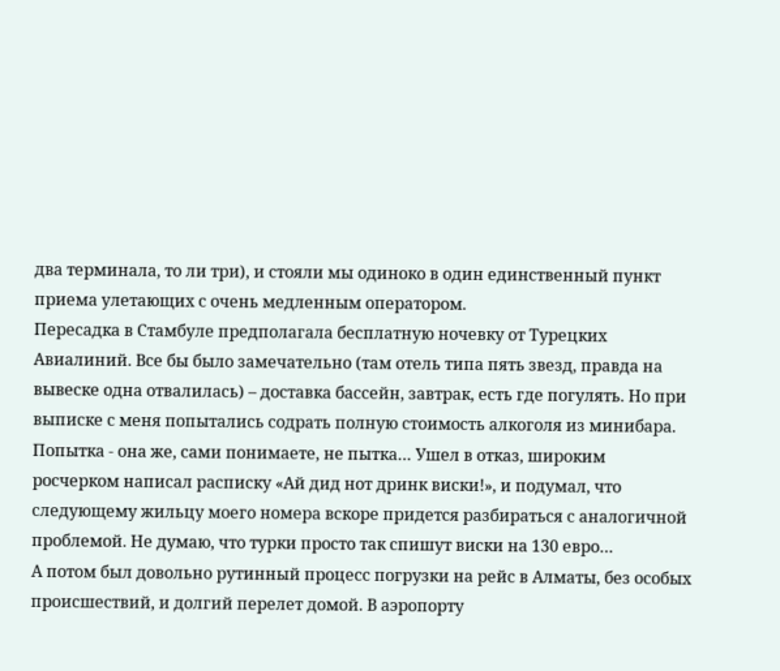два терминала, то ли три), и стояли мы одиноко в один единственный пункт приема улетающих с очень медленным оператором.
Пересадка в Стамбуле предполагала бесплатную ночевку от Турецких Авиалиний. Все бы было замечательно (там отель типа пять звезд, правда на вывеске одна отвалилась) – доставка бассейн, завтрак, есть где погулять. Но при выписке с меня попытались содрать полную стоимость алкоголя из минибара. Попытка - она же, сами понимаете, не пытка… Ушел в отказ, широким росчерком написал расписку «Ай дид нот дринк виски!», и подумал, что следующему жильцу моего номера вскоре придется разбираться с аналогичной проблемой. Не думаю, что турки просто так спишут виски на 130 евро…
А потом был довольно рутинный процесс погрузки на рейс в Алматы, без особых происшествий, и долгий перелет домой. В аэропорту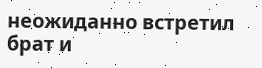неожиданно встретил брат и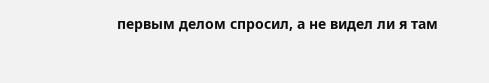первым делом спросил, а не видел ли я там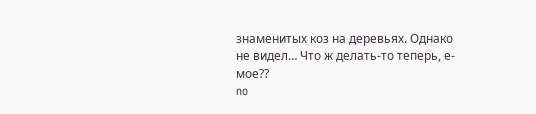знаменитых коз на деревьях. Однако не видел… Что ж делать-то теперь, е-мое??
no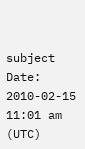subject
Date: 2010-02-15 11:01 am (UTC)